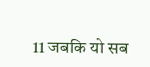11 जबकि यो सब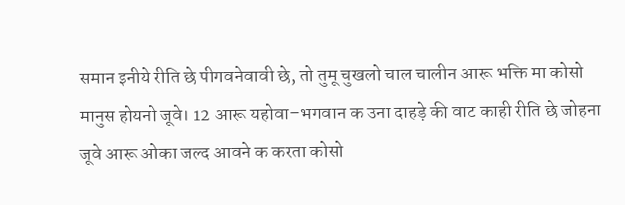समान इनीये रीति छे पीगवनेवावी छे, तो तुमू चुखलो चाल चालीन आरू भक्ति मा कोसो मानुस होयनो जूवे। 12 आरू यहोवा–भगवान क उना दाहड़े की वाट काही रीति छे जोहना जूवे आरू ओका जल्द आवने क करता कोसो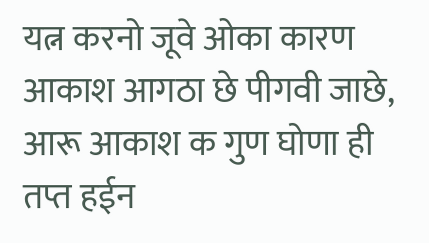यत्न करनो जूवे ओका कारण आकाश आगठा छे पीगवी जाछे, आरू आकाश क गुण घोणा ही तप्त हईन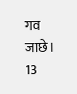गव जाछे। 13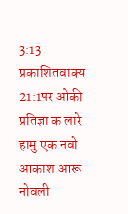3:13 प्रकाशितवाक्य 21:1पर ओकी प्रतिज्ञा क लारे हामु एक नवो आकाश आरू नोवली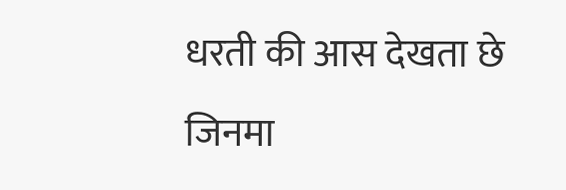धरती की आस देखता छे जिनमा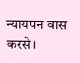न्यायपन वास करसे।